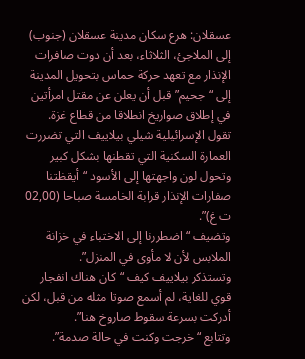عسقلان: هرع سكان مدينة عسقلان (جنوب) إلى الملاجئ، الثلاثاء، بعد أن دوت صافرات الإنذار مع تعهد حركة حماس بتحويل المدينة إلى “جحيم” قبل أن يعلن عن مقتل امرأتين في إطلاق صواريخ انطلاقا من قطاع غزة.
تقول الإسرائيلية شيلي بيلاييف التي تضررت العمارة السكنية التي تقطنها بشكل كبير وتحول لون واجهتها إلى الأسود “أيقظتنا صفارات الإنذار قرابة الخامسة صباحا (02,00 ت غ)”.
وتضيف “اضطررنا إلى الاختباء في خزانة الملابس لأن لا مأوى في المنزل”.
وتستذكر بيلاييف كيف “كان هناك انفجار قوي للغاية، لم أسمع صوتا مثله من قبل، لكن أدركت بسرعة سقوط صاروخ هنا”.
وتتابع “خرجت وكنت في حالة صدمة”.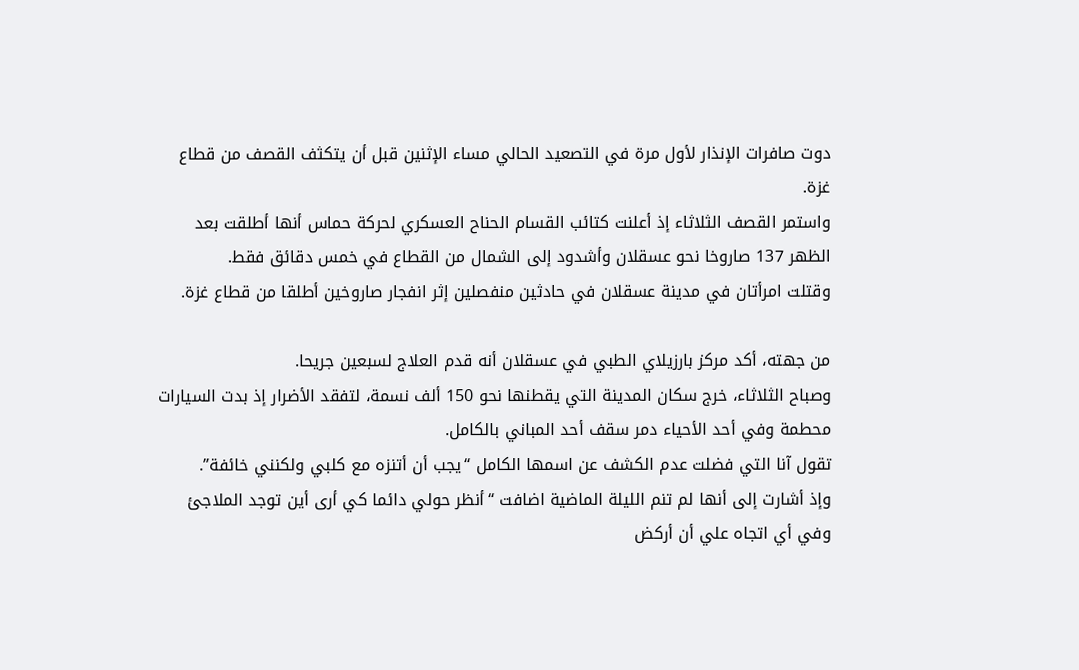دوت صافرات الإنذار لأول مرة في التصعيد الحالي مساء الإثنين قبل أن يتكثف القصف من قطاع غزة.
واستمر القصف الثلاثاء إذ أعلنت كتائب القسام الحناح العسكري لحركة حماس أنها أطلقت بعد الظهر 137 صاروخا نحو عسقلان وأشدود إلى الشمال من القطاع في خمس دقائق فقط.
وقتلت امرأتان في مدينة عسقلان في حادثين منفصلين إثر انفجار صاروخين أطلقا من قطاع غزة.

من جهته، أكد مركز بارزيلاي الطبي في عسقلان أنه قدم العلاج لسبعين جريحا.
وصباح الثلاثاء، خرج سكان المدينة التي يقطنها نحو 150 ألف نسمة، لتفقد الأضرار إذ بدت السيارات محطمة وفي أحد الأحياء دمر سقف أحد المباني بالكامل.
تقول آنا التي فضلت عدم الكشف عن اسمها الكامل “يجب أن أتنزه مع كلبي ولكنني خائفة”.
وإذ أشارت إلى أنها لم تنم الليلة الماضية اضافت “أنظر حولي دائما كي أرى أين توجد الملاجئ وفي أي اتجاه علي أن أركض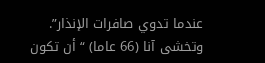عندما تدوي صافرات الإنذار”.
وتخشى آنا (66 عاما) “أن تكون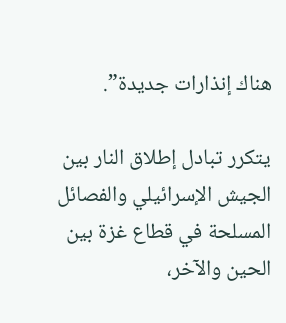هناك إنذارات جديدة”.

يتكرر تبادل إطلاق النار بين الجيش الإسرائيلي والفصائل المسلحة في قطاع غزة بين الحين والآخر،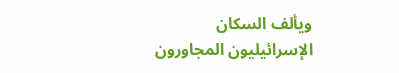ويألف السكان الإسرائيليون المجاورون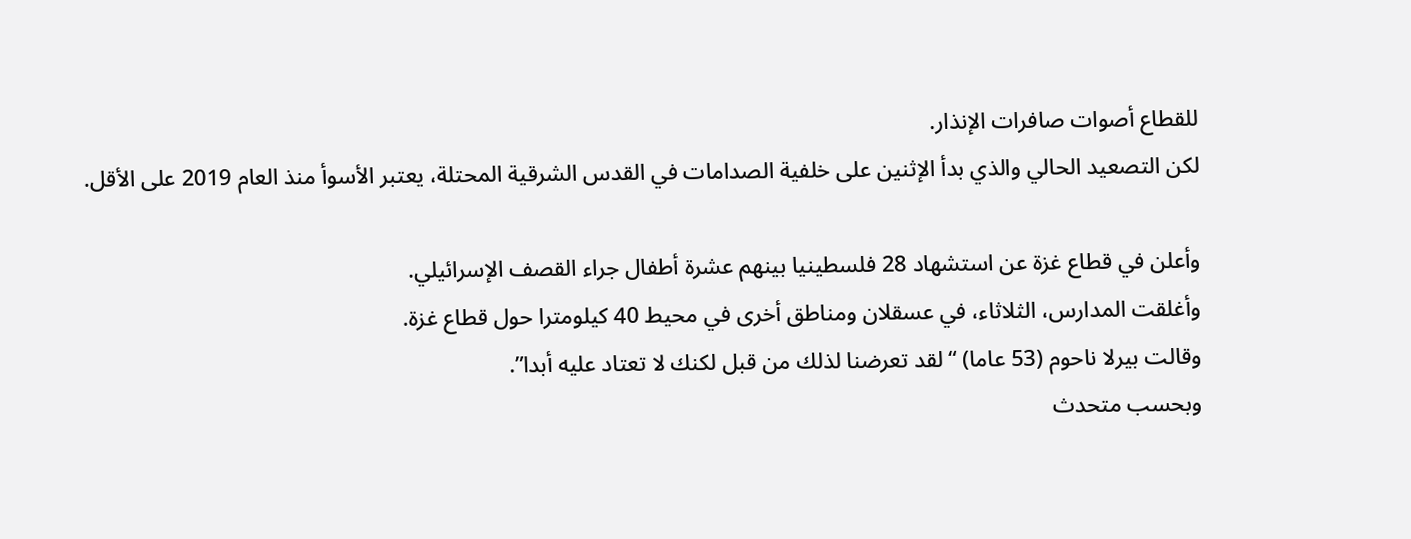للقطاع أصوات صافرات الإنذار.
لكن التصعيد الحالي والذي بدأ الإثنين على خلفية الصدامات في القدس الشرقية المحتلة، يعتبر الأسوأ منذ العام 2019 على الأقل.

وأعلن في قطاع غزة عن استشهاد 28 فلسطينيا بينهم عشرة أطفال جراء القصف الإسرائيلي.
وأغلقت المدارس، الثلاثاء، في عسقلان ومناطق أخرى في محيط 40 كيلومترا حول قطاع غزة.
وقالت بيرلا ناحوم (53 عاما) “لقد تعرضنا لذلك من قبل لكنك لا تعتاد عليه أبدا”.
وبحسب متحدث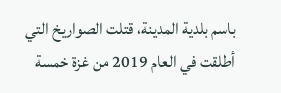باسم بلدية المدينة، قتلت الصواريخ التي أطلقت في العام 2019 من غزة خمسة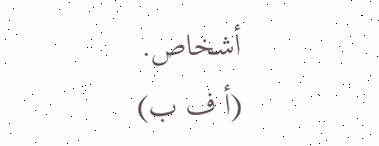أشخاص.
(أ ف ب)